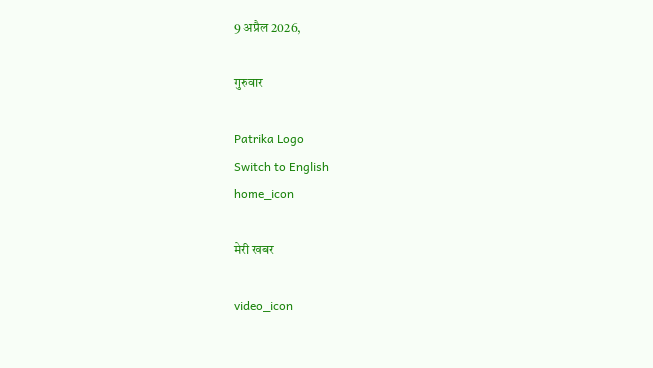9 अप्रैल 2026,

गुरुवार

Patrika Logo
Switch to English
home_icon

मेरी खबर

video_icon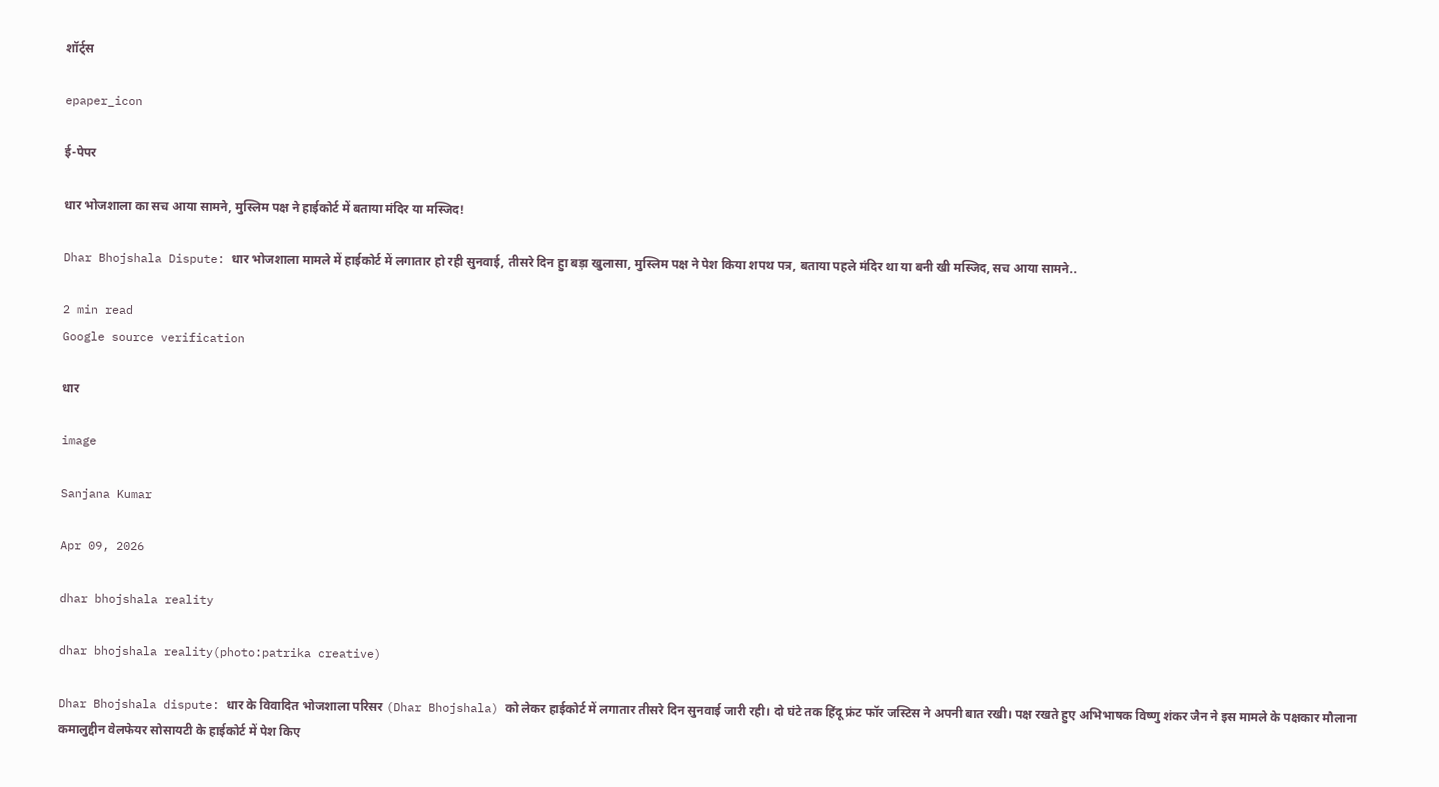शॉर्ट्स

epaper_icon

ई-पेपर

धार भोजशाला का सच आया सामने, मुस्लिम पक्ष ने हाईकोर्ट में बताया मंदिर या मस्जिद!

Dhar Bhojshala Dispute: धार भोजशाला मामले में हाईकोर्ट में लगातार हो रही सुनवाई, तीसरे दिन हुा बड़ा खुलासा, मुस्लिम पक्ष ने पेश किया शपथ पत्र, बताया पहले मंदिर था या बनी खी मस्जिद, सच आया सामने..

2 min read
Google source verification

धार

image

Sanjana Kumar

Apr 09, 2026

dhar bhojshala reality

dhar bhojshala reality(photo:patrika creative)

Dhar Bhojshala dispute: धार के विवादित भोजशाला परिसर (Dhar Bhojshala) को लेकर हाईकोर्ट में लगातार तीसरे दिन सुनवाई जारी रही। दो घंटे तक हिंदू फ्रंट फॉर जस्टिस ने अपनी बात रखी। पक्ष रखते हुए अभिभाषक विष्णु शंकर जैन ने इस मामले के पक्षकार मौलाना कमालुद्दीन वेलफेयर सोसायटी के हाईकोर्ट में पेश किए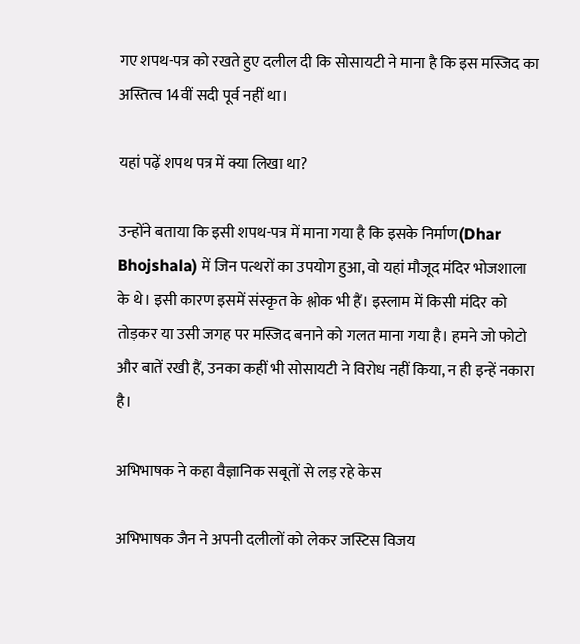गए शपथ-पत्र को रखते हुए दलील दी कि सोसायटी ने माना है कि इस मस्जिद का अस्तित्व 14वीं सदी पूर्व नहीं था।

यहां पढ़ें शपथ पत्र में क्या लिखा था?

उन्होंने बताया कि इसी शपथ-पत्र में माना गया है कि इसके निर्माण(Dhar Bhojshala) में जिन पत्थरों का उपयोग हुआ, वो यहां मौजूद मंदिर भोजशाला के थे। इसी कारण इसमें संस्कृत के श्लोक भी हैं। इस्लाम में किसी मंदिर को तोड़कर या उसी जगह पर मस्जिद बनाने को गलत माना गया है। हमने जो फोटो और बातें रखी हैं, उनका कहीं भी सोसायटी ने विरोध नहीं किया, न ही इन्हें नकारा है।

अभिभाषक ने कहा वैज्ञानिक सबूतों से लड़ रहे केस

अभिभाषक जैन ने अपनी दलीलों को लेकर जस्टिस विजय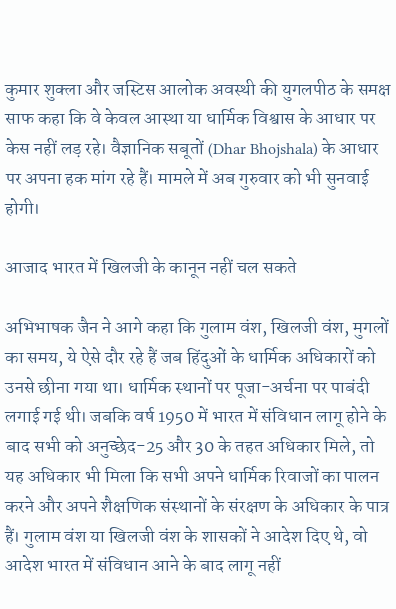कुमार शुक्ला और जस्टिस आलोक अवस्थी की युगलपीठ के समक्ष साफ कहा कि वे केवल आस्था या धार्मिक विश्वास के आधार पर केस नहीं लड़ रहे। वैज्ञानिक सबूतों (Dhar Bhojshala) के आधार पर अपना हक मांग रहे हैं। मामले में अब गुरुवार को भी सुनवाई होगी।

आजाद भारत में खिलजी के कानून नहीं चल सकते

अभिभाषक जैन ने आगे कहा कि गुलाम वंश, खिलजी वंश, मुगलों का समय, ये ऐसे दौर रहे हैं जब हिंदुओं के धार्मिक अधिकारों को उनसे छीना गया था। धार्मिक स्थानों पर पूजा-अर्चना पर पाबंदी लगाई गई थी। जबकि वर्ष 1950 में भारत में संविधान लागू होने के बाद सभी को अनुच्छेद-25 और 30 के तहत अधिकार मिले, तो यह अधिकार भी मिला कि सभी अपने धार्मिक रिवाजों का पालन करने और अपने शैक्षणिक संस्थानों के संरक्षण के अधिकार के पात्र हैं। गुलाम वंश या खिलजी वंश के शासकों ने आदेश दिए थे, वो आदेश भारत में संविधान आने के बाद लागू नहीं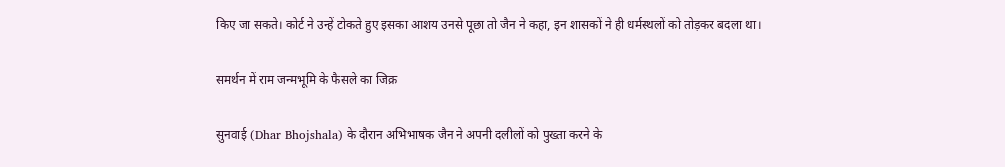किए जा सकते। कोर्ट ने उन्हें टोकते हुए इसका आशय उनसे पूछा तो जैन ने कहा, इन शासकों ने ही धर्मस्थलों को तोड़कर बदला था।

समर्थन में राम जन्मभूमि के फैसले का जिक्र

सुनवाई (Dhar Bhojshala) के दौरान अभिभाषक जैन ने अपनी दलीलों को पुख्ता करने के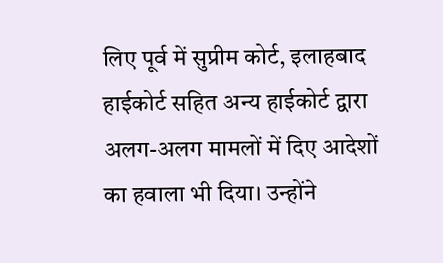लिए पूर्व में सुप्रीम कोर्ट, इलाहबाद हाईकोर्ट सहित अन्य हाईकोर्ट द्वारा अलग-अलग मामलों में दिए आदेशों का हवाला भी दिया। उन्होंने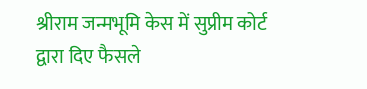श्रीराम जन्मभूमि केस में सुप्रीम कोर्ट द्वारा दिए फैसले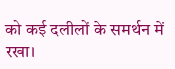को कई दलीलों के समर्थन में रखा।